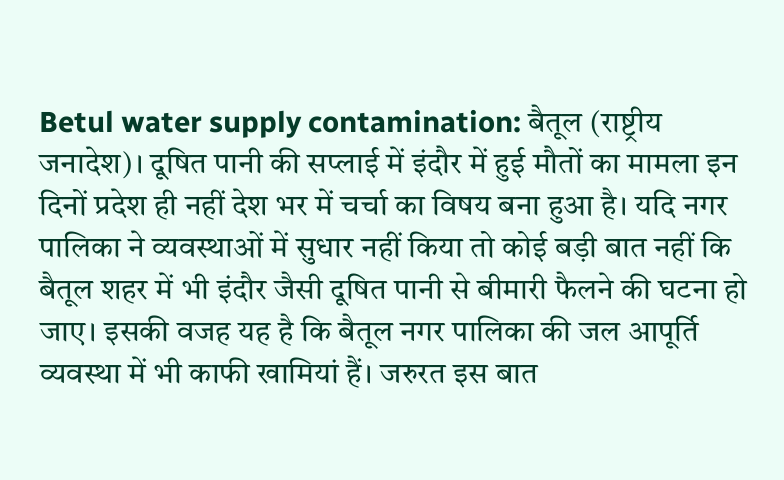Betul water supply contamination: बैतूल (राष्ट्रीय जनादेश)। दूषित पानी की सप्लाई में इंदौर में हुई मौतों का मामला इन दिनों प्रदेश ही नहीं देश भर में चर्चा का विषय बना हुआ है। यदि नगर पालिका ने व्यवस्थाओं में सुधार नहीं किया तो कोई बड़ी बात नहीं कि बैतूल शहर में भी इंदौर जैसी दूषित पानी से बीमारी फैलने की घटना हो जाए। इसकी वजह यह है कि बैतूल नगर पालिका की जल आपूर्ति व्यवस्था में भी काफी खामियां हैं। जरुरत इस बात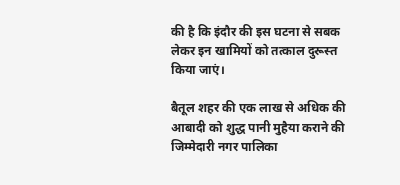की है कि इंदौर की इस घटना से सबक लेकर इन खामियों को तत्काल दुरूस्त किया जाएं।

बैतूल शहर की एक लाख से अधिक की आबादी को शुद्ध पानी मुहैया कराने की जिम्मेदारी नगर पालिका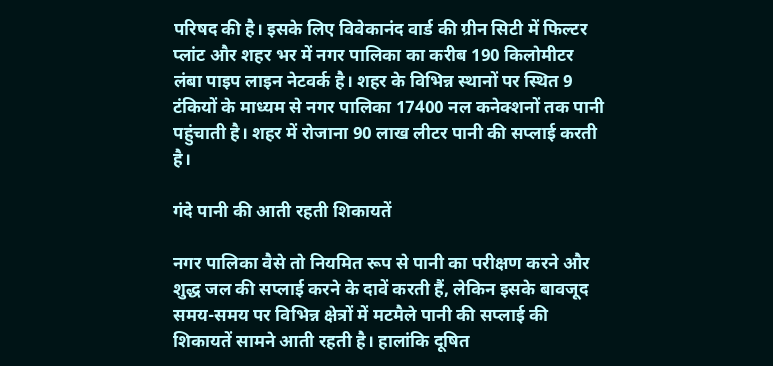परिषद की है। इसके लिए विवेकानंद वार्ड की ग्रीन सिटी में फिल्टर प्लांट और शहर भर में नगर पालिका का करीब 190 किलोमीटर लंबा पाइप लाइन नेटवर्क है। शहर के विभिन्न स्थानों पर स्थित 9 टंकियों के माध्यम से नगर पालिका 17400 नल कनेक्शनों तक पानी पहुंचाती है। शहर में रोजाना 90 लाख लीटर पानी की सप्लाई करती है।

गंदे पानी की आती रहती शिकायतें

नगर पालिका वैसे तो नियमित रूप से पानी का परीक्षण करने और शुद्ध जल की सप्लाई करने के दावें करती हैं, लेकिन इसके बावजूद समय-समय पर विभिन्न क्षेत्रों में मटमैले पानी की सप्लाई की शिकायतें सामने आती रहती है। हालांकि दूषित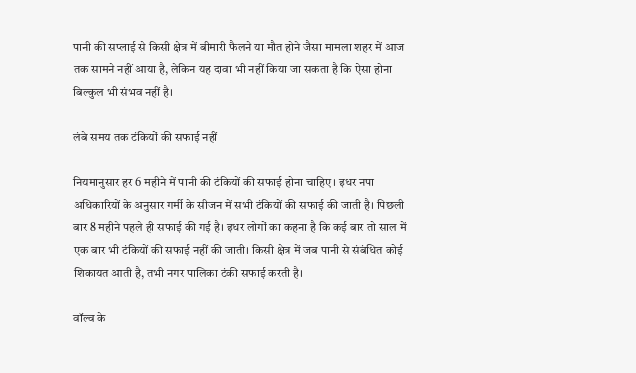पानी की सप्लाई से किसी क्षेत्र में बीमारी फैलने या मौत होने जैसा मामला शहर में आज तक सामने नहीं आया है, लेकिन यह दावा भी नहीं किया जा सकता है कि ऐसा होना बिल्कुल भी संभव नहीं है।

लंबे समय तक टंकियों की सफाई नहीं

नियमानुसार हर 6 महीने में पानी की टंकियों की सफाई होना चाहिए। इधर नपा अधिकारियों के अनुसार गर्मी के सीजन में सभी टंकियों की सफाई की जाती है। पिछली बार 8 महीने पहले ही सफाई की गई है। इधर लोगों का कहना है कि कई बार तो साल में एक बार भी टंकियों की सफाई नहीं की जाती। किसी क्षेत्र में जब पानी से संबंधित कोई शिकायत आती है, तभी नगर पालिका टंकी सफाई करती है।

वॉल्व के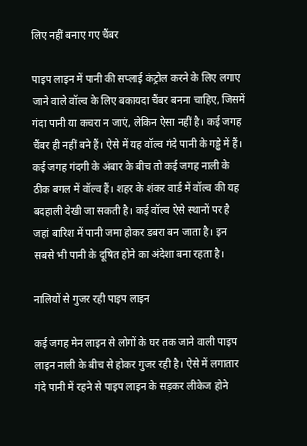लिए नहीं बनाए गए चैंबर

पाइप लाइन में पानी की सप्लाई कंट्रोल करने के लिए लगाए जाने वाले वॉल्व के लिए बकायदा चैंबर बनना चाहिए, जिसमें गंदा पानी या कचरा न जाएं, लेकिन ऐसा नहीं है। कई जगह चैंबर ही नहीं बने हैं। ऐसे में यह वॉल्व गंदे पानी के गड्ढे में हैं। कई जगह गंदगी के अंबार के बीच तो कई जगह नाली के ठीक बगल में वॉल्व हैं। शहर के शंकर वार्ड में वॉल्व की यह बदहाली देखी जा सकती है। कई वॉल्व ऐसे स्थानों पर है जहां बारिश में पानी जमा होकर डबरा बन जाता है। इन सबसे भी पानी के दूषित होने का अंदेशा बना रहता है।

नालियों से गुजर रही पाइप लाइन

कई जगह मेन लाइन से लोगों के घर तक जाने वाली पाइप लाइन नाली के बीच से होकर गुजर रही है। ऐसे में लगातार गंदे पानी में रहने से पाइप लाइन के सड़कर लीकेज होने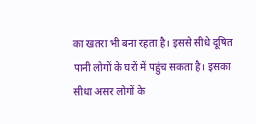का खतरा भी बना रहता है। इससे सीधे दूषित पानी लोगों के घरों में पहुंच सकता है। इसका सीधा असर लोगों के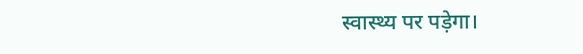स्वास्थ्य पर पड़ेगा।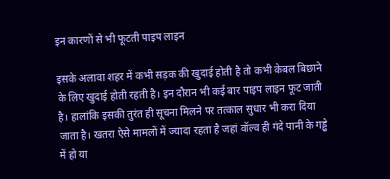इन कारणों से भी फूटती पाइप लाइन

इसके अलावा शहर में कभी सड़क की खुदाई होती है तो कभी केबल बिछाने के लिए खुदाई होती रहती है। इन दौरान भी कई बार पाइप लाइन फूट जाती है। हालांकि इसकी तुरंत ही सूचना मिलने पर तत्काल सुधार भी करा दिया जाता है। खतरा ऐसे मामलों में ज्यादा रहता है जहां वॉल्व ही गंदे पानी के गड्ढे में हो या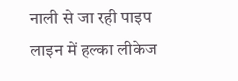नाली से जा रही पाइप लाइन में हल्का लीकेज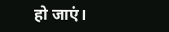हो जाएं।